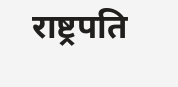राष्ट्रपति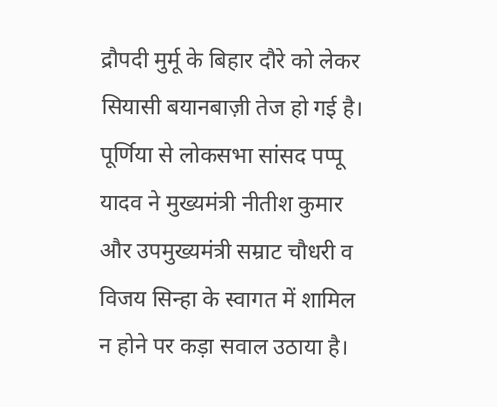द्रौपदी मुर्मू के बिहार दौरे को लेकर सियासी बयानबाज़ी तेज हो गई है। पूर्णिया से लोकसभा सांसद पप्पू यादव ने मुख्यमंत्री नीतीश कुमार और उपमुख्यमंत्री सम्राट चौधरी व विजय सिन्हा के स्वागत में शामिल न होने पर कड़ा सवाल उठाया है।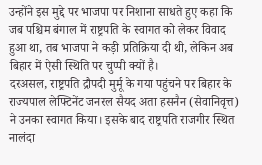उन्होंने इस मुद्दे पर भाजपा पर निशाना साधते हुए कहा कि जब पश्चिम बंगाल में राष्ट्रपति के स्वागत को लेकर विवाद हुआ था, तब भाजपा ने कड़ी प्रतिक्रिया दी थी, लेकिन अब बिहार में ऐसी स्थिति पर चुप्पी क्यों है।
दरअसल, राष्ट्रपति द्रौपदी मुर्मू के गया पहुंचने पर बिहार के राज्यपाल लेफ्टिनेंट जनरल सैयद अता हसनैन (सेवानिवृत्त) ने उनका स्वागत किया। इसके बाद राष्ट्रपति राजगीर स्थित नालंदा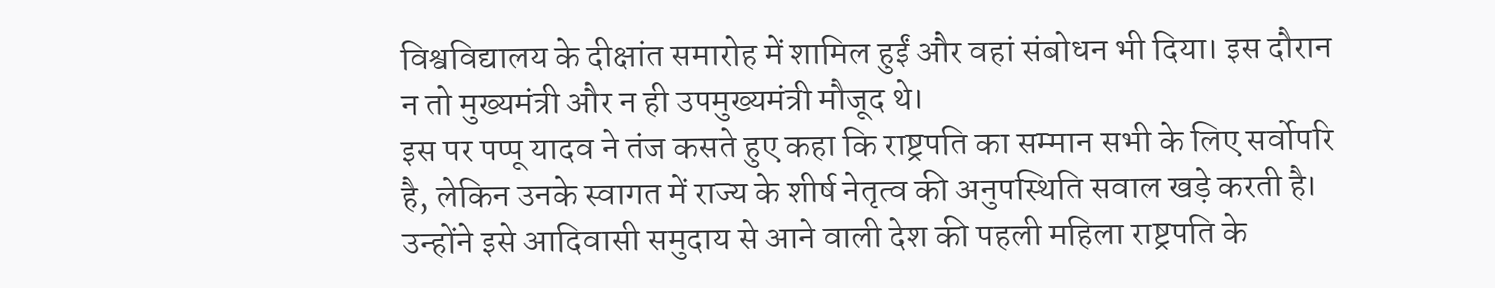विश्वविद्यालय के दीक्षांत समारोह में शामिल हुईं और वहां संबोधन भी दिया। इस दौरान न तो मुख्यमंत्री और न ही उपमुख्यमंत्री मौजूद थे।
इस पर पप्पू यादव ने तंज कसते हुए कहा कि राष्ट्रपति का सम्मान सभी के लिए सर्वोपरि है, लेकिन उनके स्वागत में राज्य के शीर्ष नेतृत्व की अनुपस्थिति सवाल खड़े करती है। उन्होंने इसे आदिवासी समुदाय से आने वाली देश की पहली महिला राष्ट्रपति के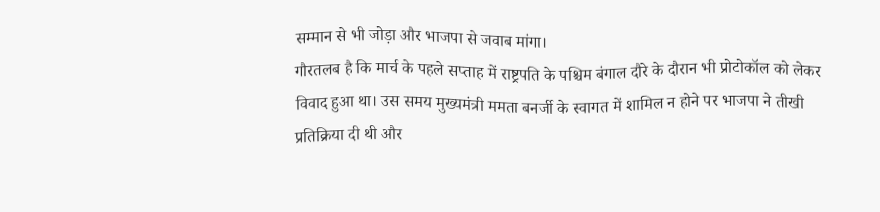सम्मान से भी जोड़ा और भाजपा से जवाब मांगा।
गौरतलब है कि मार्च के पहले सप्ताह में राष्ट्रपति के पश्चिम बंगाल दौरे के दौरान भी प्रोटोकॉल को लेकर विवाद हुआ था। उस समय मुख्यमंत्री ममता बनर्जी के स्वागत में शामिल न होने पर भाजपा ने तीखी प्रतिक्रिया दी थी और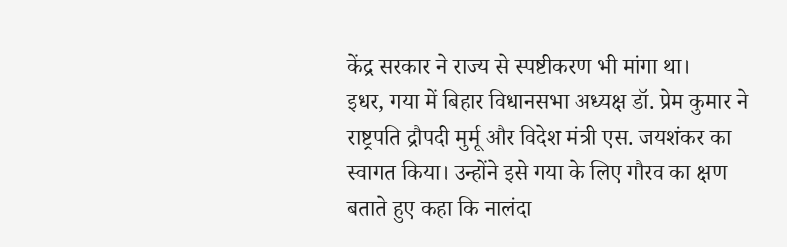केंद्र सरकार ने राज्य से स्पष्टीकरण भी मांगा था।
इधर, गया में बिहार विधानसभा अध्यक्ष डॉ. प्रेम कुमार ने राष्ट्रपति द्रौपदी मुर्मू और विदेश मंत्री एस. जयशंकर का स्वागत किया। उन्होंने इसे गया के लिए गौरव का क्षण बताते हुए कहा कि नालंदा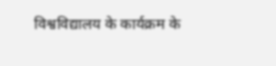विश्वविद्यालय के कार्यक्रम के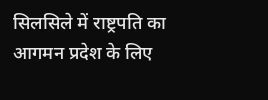सिलसिले में राष्ट्रपति का आगमन प्रदेश के लिए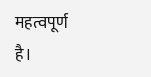महत्वपूर्ण है।